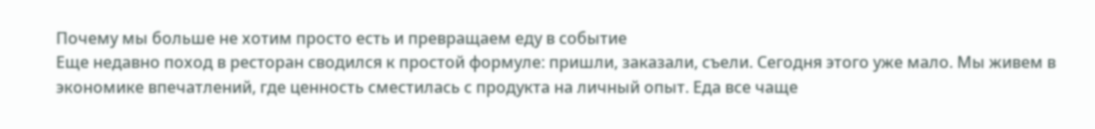Почему мы больше не хотим просто есть и превращаем еду в событие
Еще недавно поход в ресторан сводился к простой формуле: пришли, заказали, съели. Сегодня этого уже мало. Мы живем в экономике впечатлений, где ценность сместилась с продукта на личный опыт. Еда все чаще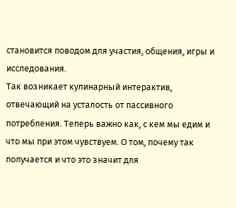становится поводом для участия, общения, игры и исследования.
Так возникает кулинарный интерактив, отвечающий на усталость от пассивного потребления. Теперь важно как, с кем мы едим и что мы при этом чувствуем. О том, почему так получается и что это значит для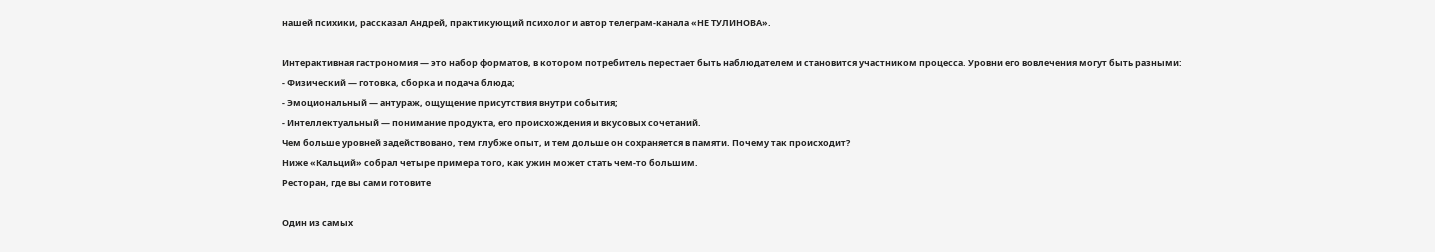нашей психики, рассказал Андрей, практикующий психолог и автор телеграм-канала «НЕ ТУЛИНОВА».

Интерактивная гастрономия — это набор форматов, в котором потребитель перестает быть наблюдателем и становится участником процесса. Уровни его вовлечения могут быть разными:
- Физический — готовка, сборка и подача блюда;
- Эмоциональный — антураж, ощущение присутствия внутри события;
- Интеллектуальный — понимание продукта, его происхождения и вкусовых сочетаний.
Чем больше уровней задействовано, тем глубже опыт, и тем дольше он сохраняется в памяти. Почему так происходит?
Ниже «Кальций» собрал четыре примера того, как ужин может стать чем-то большим.
Ресторан, где вы сами готовите

Один из самых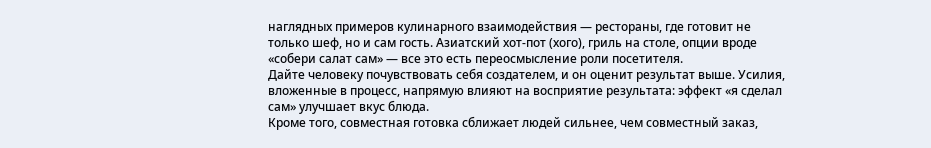наглядных примеров кулинарного взаимодействия — рестораны, где готовит не только шеф, но и сам гость. Азиатский хот-пот (хого), гриль на столе, опции вроде «собери салат сам» — все это есть переосмысление роли посетителя.
Дайте человеку почувствовать себя создателем, и он оценит результат выше. Усилия, вложенные в процесс, напрямую влияют на восприятие результата: эффект «я сделал сам» улучшает вкус блюда.
Кроме того, совместная готовка сближает людей сильнее, чем совместный заказ,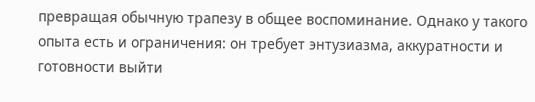превращая обычную трапезу в общее воспоминание. Однако у такого опыта есть и ограничения: он требует энтузиазма, аккуратности и готовности выйти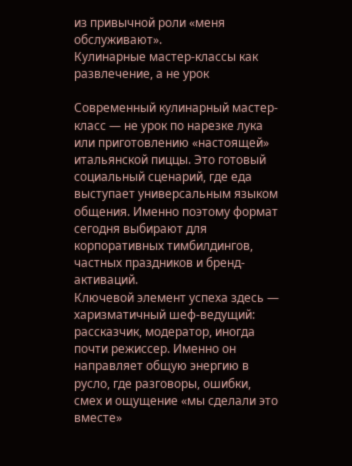из привычной роли «меня обслуживают».
Кулинарные мастер-классы как развлечение, а не урок

Современный кулинарный мастер-класс — не урок по нарезке лука или приготовлению «настоящей» итальянской пиццы. Это готовый социальный сценарий, где еда выступает универсальным языком общения. Именно поэтому формат сегодня выбирают для корпоративных тимбилдингов, частных праздников и бренд-активаций.
Ключевой элемент успеха здесь — харизматичный шеф-ведущий: рассказчик, модератор, иногда почти режиссер. Именно он направляет общую энергию в русло, где разговоры, ошибки, смех и ощущение «мы сделали это вместе»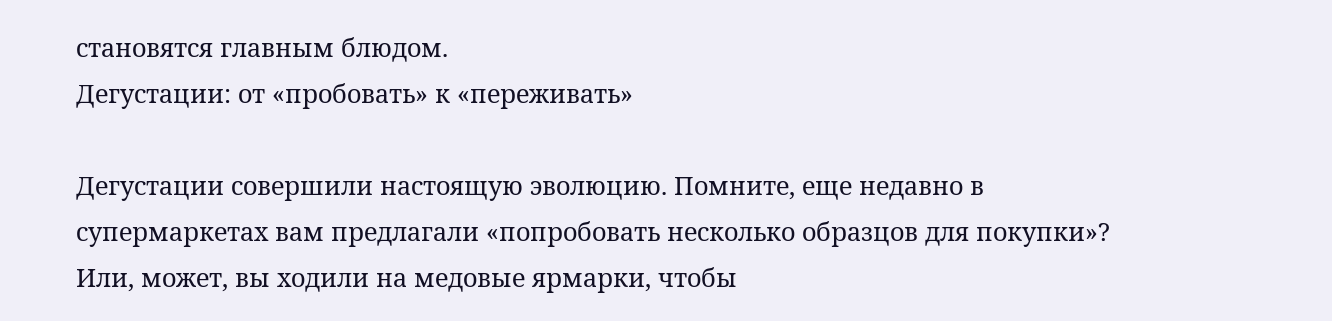становятся главным блюдом.
Дегустации: от «пробовать» к «переживать»

Дегустации совершили настоящую эволюцию. Помните, еще недавно в супермаркетах вам предлагали «попробовать несколько образцов для покупки»? Или, может, вы ходили на медовые ярмарки, чтобы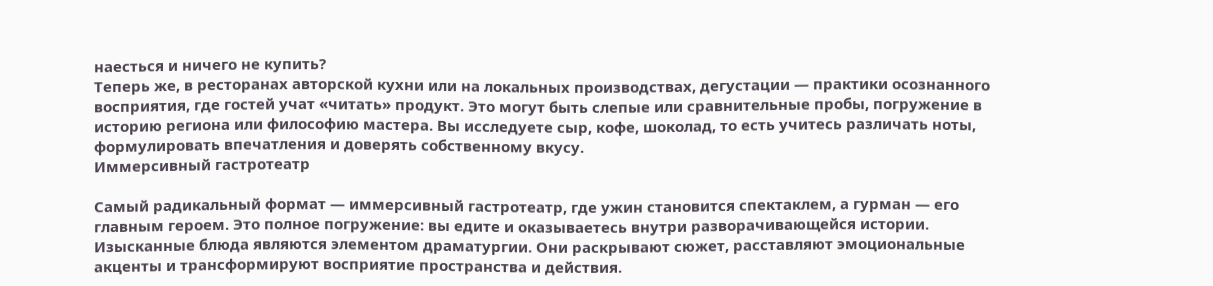наесться и ничего не купить?
Теперь же, в ресторанах авторской кухни или на локальных производствах, дегустации — практики осознанного восприятия, где гостей учат «читать» продукт. Это могут быть слепые или сравнительные пробы, погружение в историю региона или философию мастера. Вы исследуете сыр, кофе, шоколад, то есть учитесь различать ноты, формулировать впечатления и доверять собственному вкусу.
Иммерсивный гастротеатр

Самый радикальный формат — иммерсивный гастротеатр, где ужин становится спектаклем, а гурман — его главным героем. Это полное погружение: вы едите и оказываетесь внутри разворачивающейся истории.
Изысканные блюда являются элементом драматургии. Они раскрывают сюжет, расставляют эмоциональные акценты и трансформируют восприятие пространства и действия.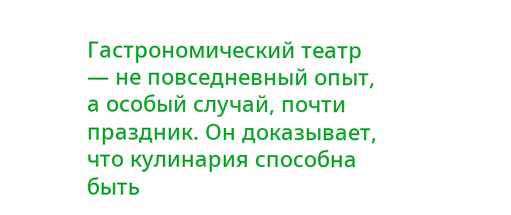Гастрономический театр — не повседневный опыт, а особый случай, почти праздник. Он доказывает, что кулинария способна быть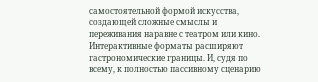самостоятельной формой искусства, создающей сложные смыслы и переживания наравне с театром или кино.
Интерактивные форматы расширяют гастрономические границы. И, судя по всему, к полностью пассивному сценарию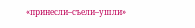«принесли–съели–ушли»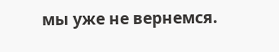мы уже не вернемся.